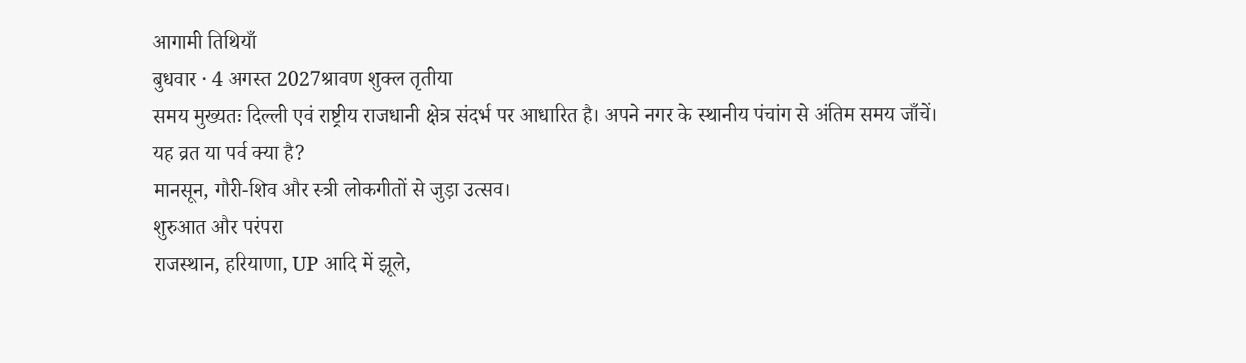आगामी तिथियाँ
बुधवार · 4 अगस्त 2027श्रावण शुक्ल तृतीया
समय मुख्यतः दिल्ली एवं राष्ट्रीय राजधानी क्षेत्र संदर्भ पर आधारित है। अपने नगर के स्थानीय पंचांग से अंतिम समय जाँचें।
यह व्रत या पर्व क्या है?
मानसून, गौरी-शिव और स्त्री लोकगीतों से जुड़ा उत्सव।
शुरुआत और परंपरा
राजस्थान, हरियाणा, UP आदि में झूले,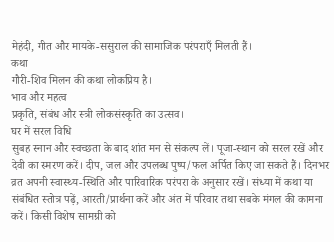मेहंदी, गीत और मायके-ससुराल की सामाजिक परंपराएँ मिलती हैं।
कथा
गौरी-शिव मिलन की कथा लोकप्रिय है।
भाव और महत्व
प्रकृति, संबंध और स्त्री लोकसंस्कृति का उत्सव।
घर में सरल विधि
सुबह स्नान और स्वच्छता के बाद शांत मन से संकल्प लें। पूजा-स्थान को सरल रखें और देवी का स्मरण करें। दीप, जल और उपलब्ध पुष्प/फल अर्पित किए जा सकते हैं। दिनभर व्रत अपनी स्वास्थ्य-स्थिति और पारिवारिक परंपरा के अनुसार रखें। संध्या में कथा या संबंधित स्तोत्र पढ़ें, आरती/प्रार्थना करें और अंत में परिवार तथा सबके मंगल की कामना करें। किसी विशेष सामग्री को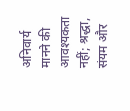अनिवार्य मानने की आवश्यकता नहीं; श्रद्धा, संयम और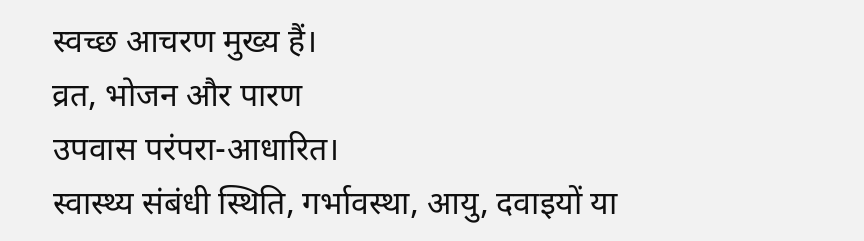स्वच्छ आचरण मुख्य हैं।
व्रत, भोजन और पारण
उपवास परंपरा-आधारित।
स्वास्थ्य संबंधी स्थिति, गर्भावस्था, आयु, दवाइयों या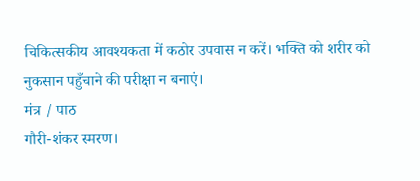चिकित्सकीय आवश्यकता में कठोर उपवास न करें। भक्ति को शरीर को नुकसान पहुँचाने की परीक्षा न बनाएं।
मंत्र / पाठ
गौरी-शंकर स्मरण।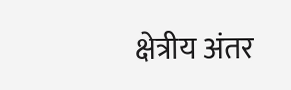क्षेत्रीय अंतर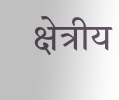क्षेत्रीय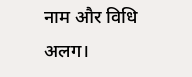नाम और विधि अलग।